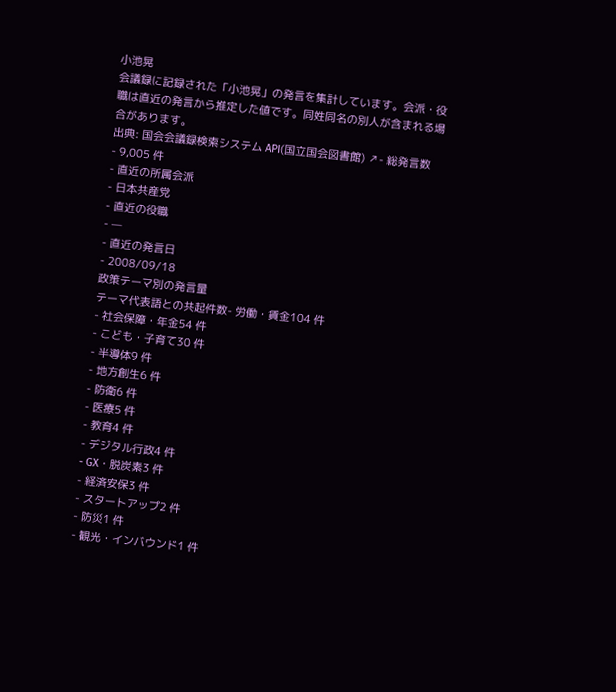小池晃
会議録に記録された「小池晃」の発言を集計しています。会派・役職は直近の発言から推定した値です。同姓同名の別人が含まれる場合があります。
出典: 国会会議録検索システム API(国立国会図書館) ↗- 総発言数
- 9,005 件
- 直近の所属会派
- 日本共産党
- 直近の役職
- —
- 直近の発言日
- 2008/09/18
政策テーマ別の発言量
テーマ代表語との共起件数- 労働・賃金104 件
- 社会保障・年金54 件
- こども・子育て30 件
- 半導体9 件
- 地方創生6 件
- 防衛6 件
- 医療5 件
- 教育4 件
- デジタル行政4 件
- GX・脱炭素3 件
- 経済安保3 件
- スタートアップ2 件
- 防災1 件
- 観光・インバウンド1 件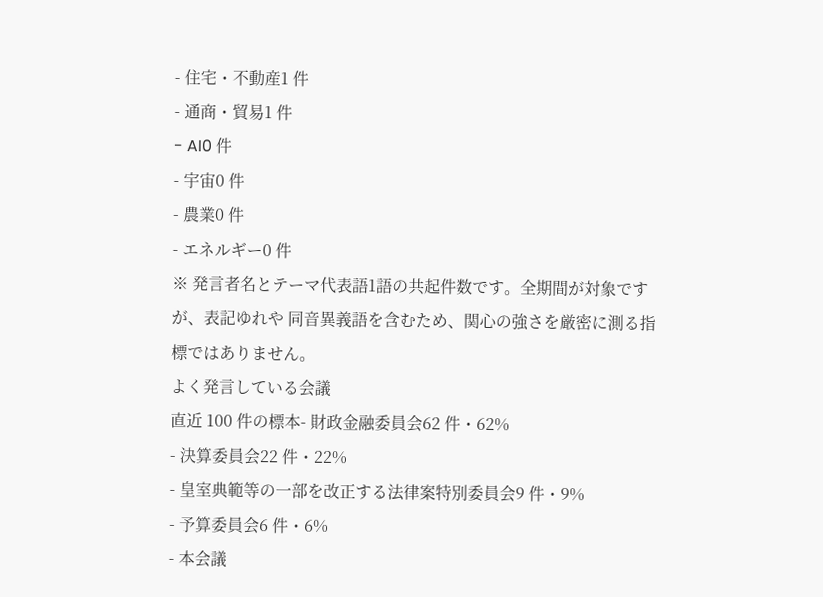- 住宅・不動産1 件
- 通商・貿易1 件
- AI0 件
- 宇宙0 件
- 農業0 件
- エネルギー0 件
※ 発言者名とテーマ代表語1語の共起件数です。全期間が対象ですが、表記ゆれや 同音異義語を含むため、関心の強さを厳密に測る指標ではありません。
よく発言している会議
直近 100 件の標本- 財政金融委員会62 件・62%
- 決算委員会22 件・22%
- 皇室典範等の一部を改正する法律案特別委員会9 件・9%
- 予算委員会6 件・6%
- 本会議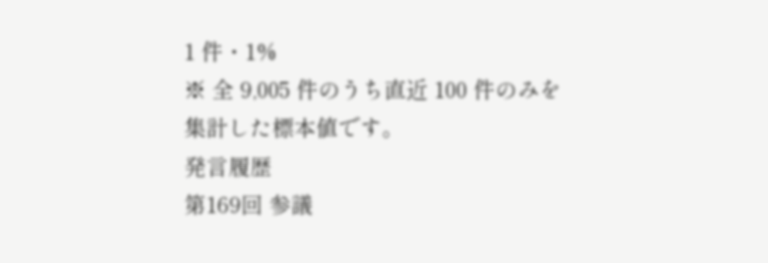1 件・1%
※ 全 9,005 件のうち直近 100 件のみを集計した標本値です。
発言履歴
第169回 参議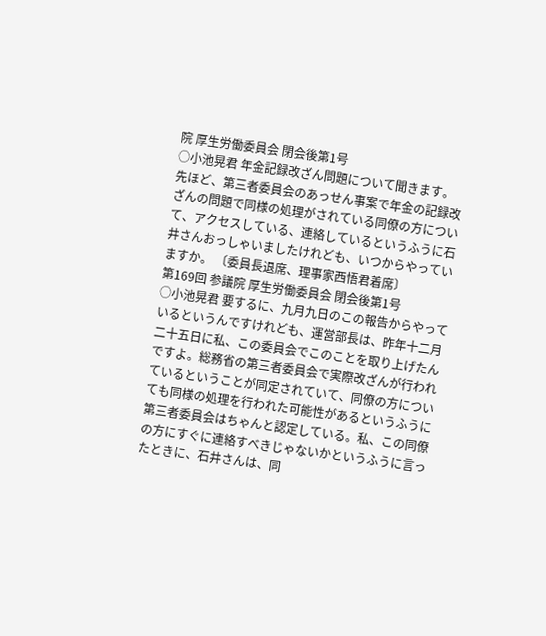院 厚生労働委員会 閉会後第1号
○小池晃君 年金記録改ざん問題について聞きます。 先ほど、第三者委員会のあっせん事案で年金の記録改ざんの問題で同様の処理がされている同僚の方について、アクセスしている、連絡しているというふうに石井さんおっしゃいましたけれども、いつからやっていますか。 〔委員長退席、理事家西悟君着席〕
第169回 参議院 厚生労働委員会 閉会後第1号
○小池晃君 要するに、九月九日のこの報告からやっているというんですけれども、運営部長は、昨年十二月二十五日に私、この委員会でこのことを取り上げたんですよ。総務省の第三者委員会で実際改ざんが行われているということが同定されていて、同僚の方についても同様の処理を行われた可能性があるというふうに第三者委員会はちゃんと認定している。私、この同僚の方にすぐに連絡すべきじゃないかというふうに言ったときに、石井さんは、同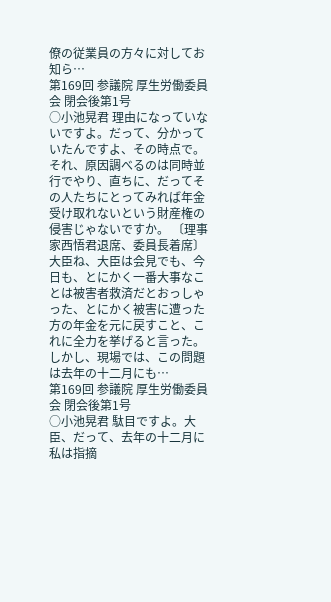僚の従業員の方々に対してお知ら…
第169回 参議院 厚生労働委員会 閉会後第1号
○小池晃君 理由になっていないですよ。だって、分かっていたんですよ、その時点で。それ、原因調べるのは同時並行でやり、直ちに、だってその人たちにとってみれば年金受け取れないという財産権の侵害じゃないですか。 〔理事家西悟君退席、委員長着席〕 大臣ね、大臣は会見でも、今日も、とにかく一番大事なことは被害者救済だとおっしゃった、とにかく被害に遭った方の年金を元に戻すこと、これに全力を挙げると言った。しかし、現場では、この問題は去年の十二月にも…
第169回 参議院 厚生労働委員会 閉会後第1号
○小池晃君 駄目ですよ。大臣、だって、去年の十二月に私は指摘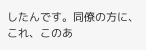したんです。同僚の方に、これ、このあ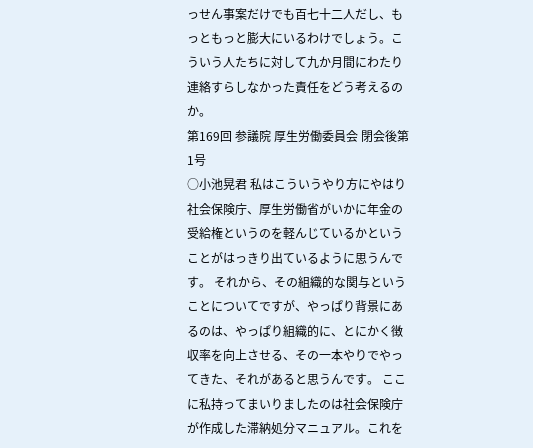っせん事案だけでも百七十二人だし、もっともっと膨大にいるわけでしょう。こういう人たちに対して九か月間にわたり連絡すらしなかった責任をどう考えるのか。
第169回 参議院 厚生労働委員会 閉会後第1号
○小池晃君 私はこういうやり方にやはり社会保険庁、厚生労働省がいかに年金の受給権というのを軽んじているかということがはっきり出ているように思うんです。 それから、その組織的な関与ということについてですが、やっぱり背景にあるのは、やっぱり組織的に、とにかく徴収率を向上させる、その一本やりでやってきた、それがあると思うんです。 ここに私持ってまいりましたのは社会保険庁が作成した滞納処分マニュアル。これを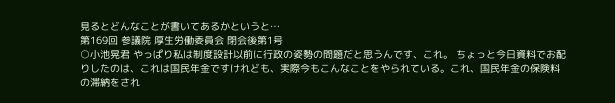見るとどんなことが書いてあるかというと…
第169回 参議院 厚生労働委員会 閉会後第1号
○小池晃君 やっぱり私は制度設計以前に行政の姿勢の問題だと思うんです、これ。 ちょっと今日資料でお配りしたのは、これは国民年金ですけれども、実際今もこんなことをやられている。これ、国民年金の保険料の滞納をされ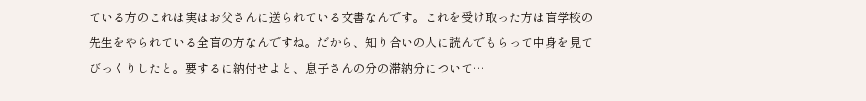ている方のこれは実はお父さんに送られている文書なんです。これを受け取った方は盲学校の先生をやられている全盲の方なんですね。だから、知り合いの人に読んでもらって中身を見てびっくりしたと。要するに納付せよと、息子さんの分の滞納分について…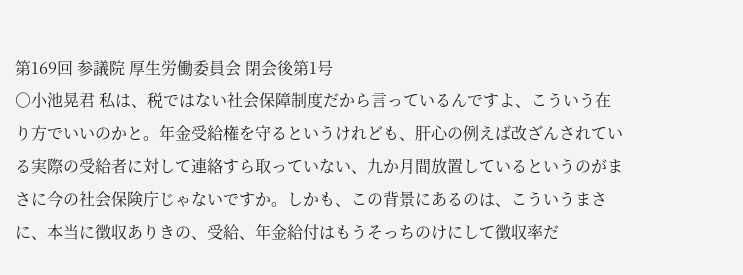第169回 参議院 厚生労働委員会 閉会後第1号
○小池晃君 私は、税ではない社会保障制度だから言っているんですよ、こういう在り方でいいのかと。年金受給権を守るというけれども、肝心の例えば改ざんされている実際の受給者に対して連絡すら取っていない、九か月間放置しているというのがまさに今の社会保険庁じゃないですか。しかも、この背景にあるのは、こういうまさに、本当に徴収ありきの、受給、年金給付はもうそっちのけにして徴収率だ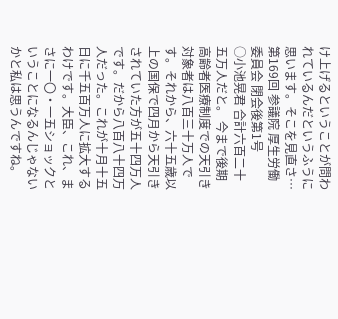け上げるということが問われているんだというふうに思います。そこを見直さ…
第169回 参議院 厚生労働委員会 閉会後第1号
○小池晃君 合計六百二十五万人だと。 今まで後期高齢者医療制度での天引き対象者は八百三十万人です。それから、六十五歳以上の国保で四月から天引きされていた方が五十四万人です。だから八百八十四万人だった。これが十月十五日に千五百万人に拡大するわけです。大臣、これ、まさに一〇・一五ショックということになるんじゃないかと私は思うんですね。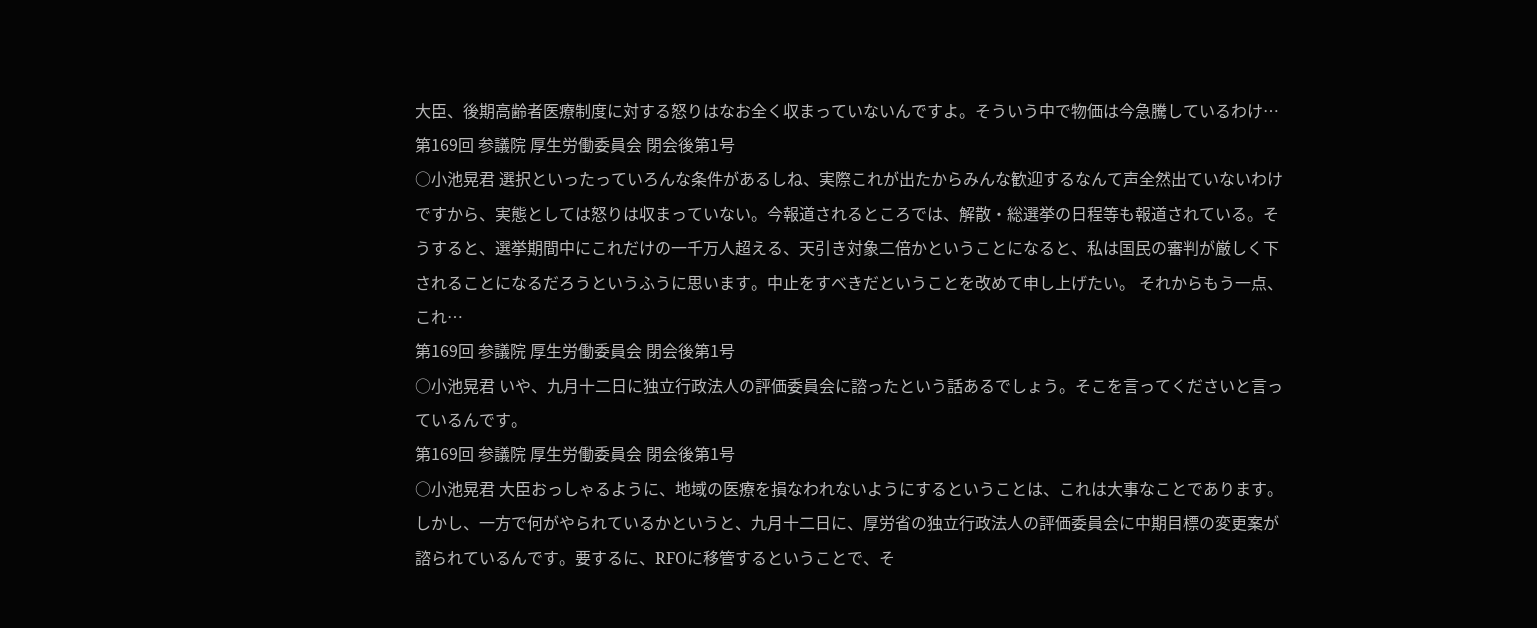大臣、後期高齢者医療制度に対する怒りはなお全く収まっていないんですよ。そういう中で物価は今急騰しているわけ…
第169回 参議院 厚生労働委員会 閉会後第1号
○小池晃君 選択といったっていろんな条件があるしね、実際これが出たからみんな歓迎するなんて声全然出ていないわけですから、実態としては怒りは収まっていない。今報道されるところでは、解散・総選挙の日程等も報道されている。そうすると、選挙期間中にこれだけの一千万人超える、天引き対象二倍かということになると、私は国民の審判が厳しく下されることになるだろうというふうに思います。中止をすべきだということを改めて申し上げたい。 それからもう一点、これ…
第169回 参議院 厚生労働委員会 閉会後第1号
○小池晃君 いや、九月十二日に独立行政法人の評価委員会に諮ったという話あるでしょう。そこを言ってくださいと言っているんです。
第169回 参議院 厚生労働委員会 閉会後第1号
○小池晃君 大臣おっしゃるように、地域の医療を損なわれないようにするということは、これは大事なことであります。 しかし、一方で何がやられているかというと、九月十二日に、厚労省の独立行政法人の評価委員会に中期目標の変更案が諮られているんです。要するに、RFOに移管するということで、そ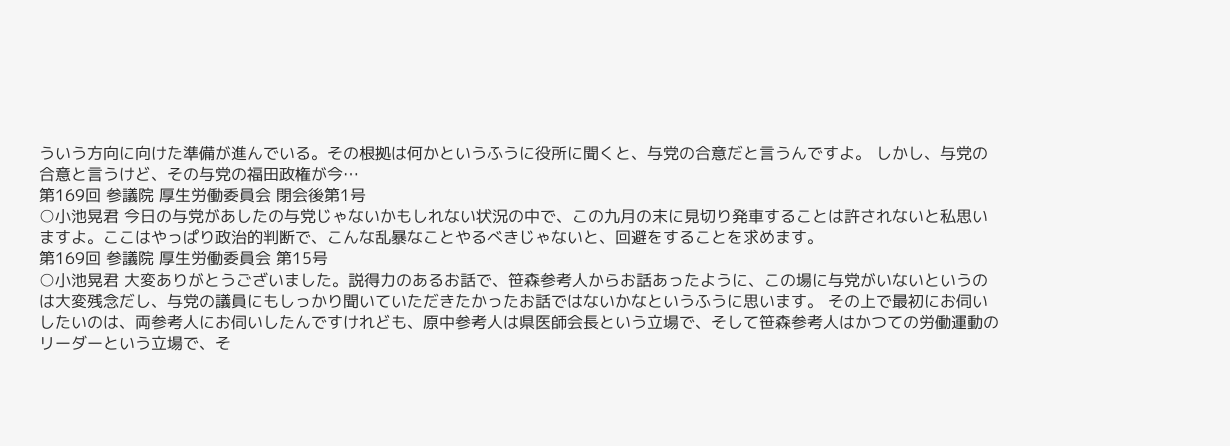ういう方向に向けた準備が進んでいる。その根拠は何かというふうに役所に聞くと、与党の合意だと言うんですよ。 しかし、与党の合意と言うけど、その与党の福田政権が今…
第169回 参議院 厚生労働委員会 閉会後第1号
○小池晃君 今日の与党があしたの与党じゃないかもしれない状況の中で、この九月の末に見切り発車することは許されないと私思いますよ。ここはやっぱり政治的判断で、こんな乱暴なことやるべきじゃないと、回避をすることを求めます。
第169回 参議院 厚生労働委員会 第15号
○小池晃君 大変ありがとうございました。説得力のあるお話で、笹森参考人からお話あったように、この場に与党がいないというのは大変残念だし、与党の議員にもしっかり聞いていただきたかったお話ではないかなというふうに思います。 その上で最初にお伺いしたいのは、両参考人にお伺いしたんですけれども、原中参考人は県医師会長という立場で、そして笹森参考人はかつての労働運動のリーダーという立場で、そ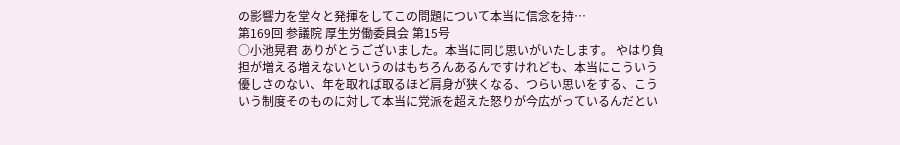の影響力を堂々と発揮をしてこの問題について本当に信念を持…
第169回 参議院 厚生労働委員会 第15号
○小池晃君 ありがとうございました。本当に同じ思いがいたします。 やはり負担が増える増えないというのはもちろんあるんですけれども、本当にこういう優しさのない、年を取れば取るほど肩身が狭くなる、つらい思いをする、こういう制度そのものに対して本当に党派を超えた怒りが今広がっているんだとい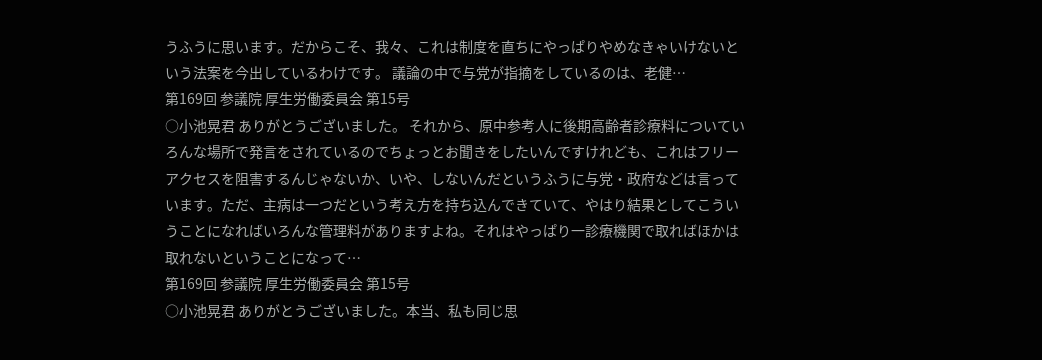うふうに思います。だからこそ、我々、これは制度を直ちにやっぱりやめなきゃいけないという法案を今出しているわけです。 議論の中で与党が指摘をしているのは、老健…
第169回 参議院 厚生労働委員会 第15号
○小池晃君 ありがとうございました。 それから、原中参考人に後期高齢者診療料についていろんな場所で発言をされているのでちょっとお聞きをしたいんですけれども、これはフリーアクセスを阻害するんじゃないか、いや、しないんだというふうに与党・政府などは言っています。ただ、主病は一つだという考え方を持ち込んできていて、やはり結果としてこういうことになればいろんな管理料がありますよね。それはやっぱり一診療機関で取ればほかは取れないということになって…
第169回 参議院 厚生労働委員会 第15号
○小池晃君 ありがとうございました。本当、私も同じ思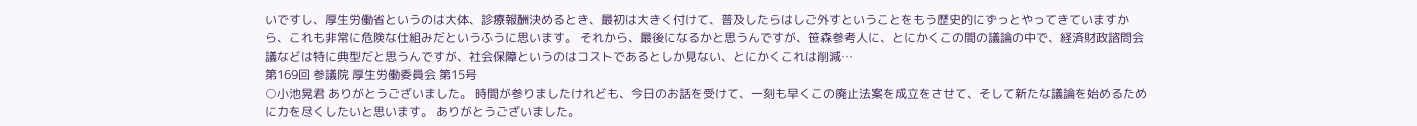いですし、厚生労働省というのは大体、診療報酬決めるとき、最初は大きく付けて、普及したらはしご外すということをもう歴史的にずっとやってきていますから、これも非常に危険な仕組みだというふうに思います。 それから、最後になるかと思うんですが、笹森参考人に、とにかくこの間の議論の中で、経済財政諮問会議などは特に典型だと思うんですが、社会保障というのはコストであるとしか見ない、とにかくこれは削減…
第169回 参議院 厚生労働委員会 第15号
○小池晃君 ありがとうございました。 時間が参りましたけれども、今日のお話を受けて、一刻も早くこの廃止法案を成立をさせて、そして新たな議論を始めるために力を尽くしたいと思います。 ありがとうございました。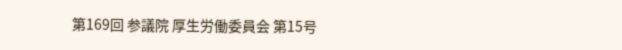第169回 参議院 厚生労働委員会 第15号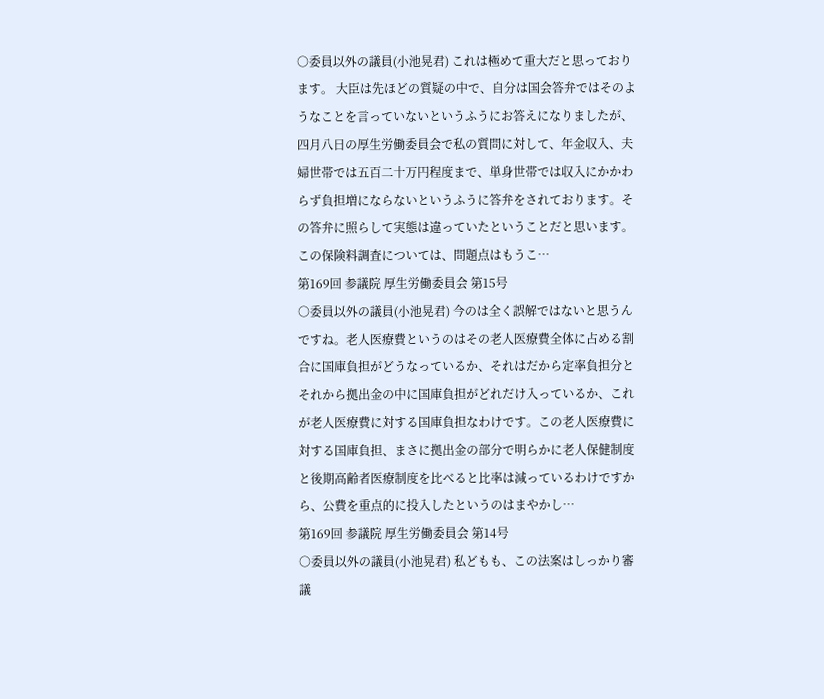○委員以外の議員(小池晃君) これは極めて重大だと思っております。 大臣は先ほどの質疑の中で、自分は国会答弁ではそのようなことを言っていないというふうにお答えになりましたが、四月八日の厚生労働委員会で私の質問に対して、年金収入、夫婦世帯では五百二十万円程度まで、単身世帯では収入にかかわらず負担増にならないというふうに答弁をされております。その答弁に照らして実態は違っていたということだと思います。 この保険料調査については、問題点はもうこ…
第169回 参議院 厚生労働委員会 第15号
○委員以外の議員(小池晃君) 今のは全く誤解ではないと思うんですね。老人医療費というのはその老人医療費全体に占める割合に国庫負担がどうなっているか、それはだから定率負担分とそれから拠出金の中に国庫負担がどれだけ入っているか、これが老人医療費に対する国庫負担なわけです。この老人医療費に対する国庫負担、まさに拠出金の部分で明らかに老人保健制度と後期高齢者医療制度を比べると比率は減っているわけですから、公費を重点的に投入したというのはまやかし…
第169回 参議院 厚生労働委員会 第14号
○委員以外の議員(小池晃君) 私どもも、この法案はしっかり審議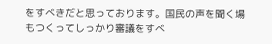をすべきだと思っております。国民の声を聞く場もつくってしっかり審議をすべ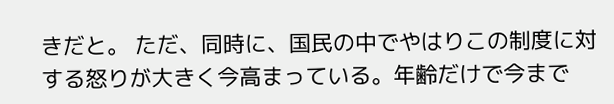きだと。 ただ、同時に、国民の中でやはりこの制度に対する怒りが大きく今高まっている。年齢だけで今まで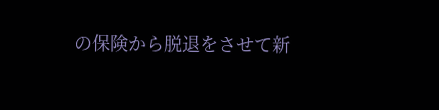の保険から脱退をさせて新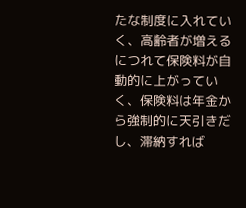たな制度に入れていく、高齢者が増えるにつれて保険料が自動的に上がっていく、保険料は年金から強制的に天引きだし、滞納すれば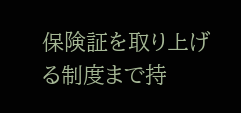保険証を取り上げる制度まで持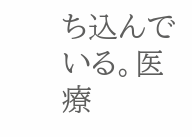ち込んでいる。医療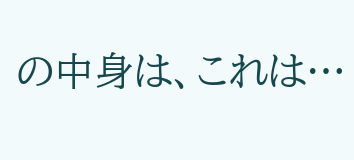の中身は、これは…